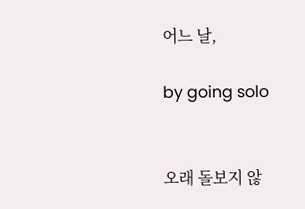어느 날,

by going solo


오래 돌보지 않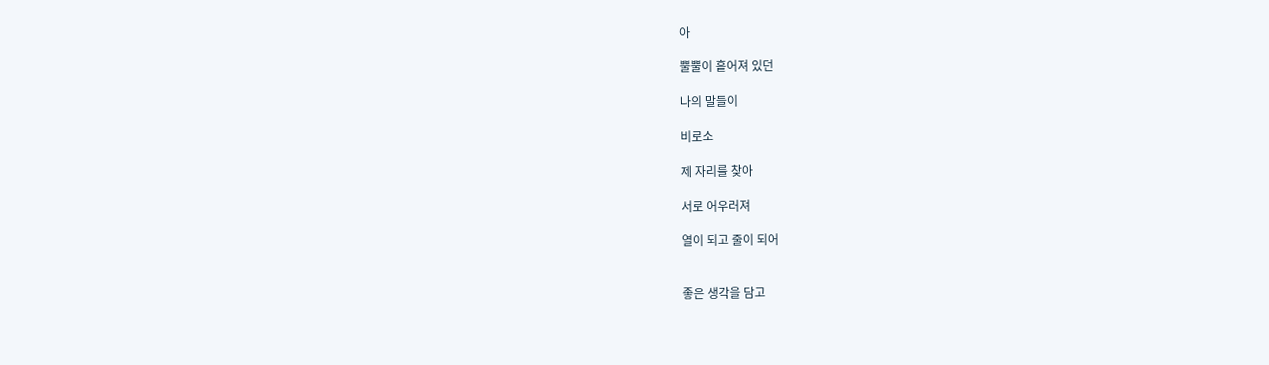아

뿔뿔이 흩어져 있던

나의 말들이

비로소

제 자리를 찾아

서로 어우러져

열이 되고 줄이 되어


좋은 생각을 담고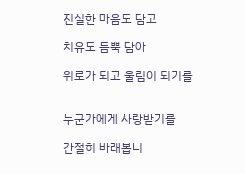진실한 마음도 담고

치유도 듬뿍 담아

위로가 되고 울림이 되기를


누군가에게 사랑받기를

간절히 바래봅니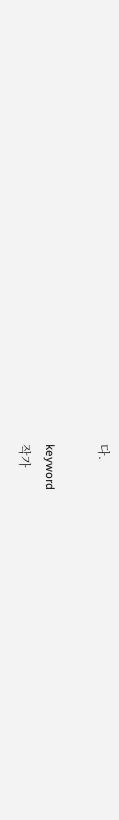다.

keyword
작가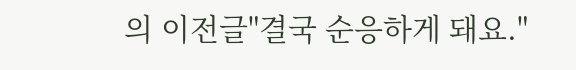의 이전글"결국 순응하게 돼요."